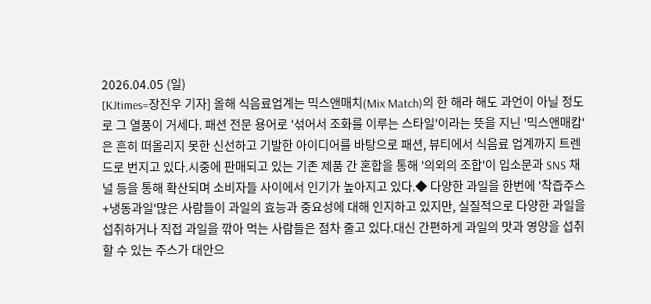2026.04.05 (일)
[KJtimes=장진우 기자] 올해 식음료업계는 믹스앤매치(Mix Match)의 한 해라 해도 과언이 아닐 정도로 그 열풍이 거세다. 패션 전문 용어로 '섞어서 조화를 이루는 스타일'이라는 뜻을 지닌 '믹스앤매캄'은 흔히 떠올리지 못한 신선하고 기발한 아이디어를 바탕으로 패션, 뷰티에서 식음료 업계까지 트렌드로 번지고 있다.시중에 판매되고 있는 기존 제품 간 혼합을 통해 '의외의 조합'이 입소문과 SNS 채널 등을 통해 확산되며 소비자들 사이에서 인기가 높아지고 있다.◆ 다양한 과일을 한번에 '착즙주스+냉동과일'많은 사람들이 과일의 효능과 중요성에 대해 인지하고 있지만, 실질적으로 다양한 과일을 섭취하거나 직접 과일을 깎아 먹는 사람들은 점차 줄고 있다.대신 간편하게 과일의 맛과 영양을 섭취할 수 있는 주스가 대안으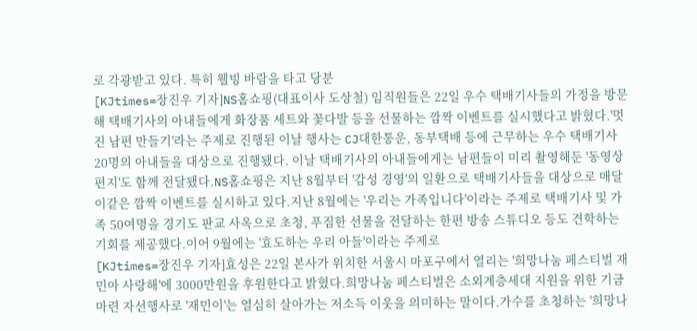로 각광받고 있다. 특히 웰빙 바람을 타고 당분
[KJtimes=장진우 기자]NS홈쇼핑(대표이사 도상철) 임직원들은 22일 우수 택배기사들의 가정을 방문해 택배기사의 아내들에게 화장품 세트와 꽃다발 등을 선물하는 깜짝 이벤트를 실시했다고 밝혔다.'멋진 남편 만들기'라는 주제로 진행된 이날 행사는 CJ대한통운, 동부택배 등에 근무하는 우수 택배기사 20명의 아내들을 대상으로 진행됐다. 이날 택배기사의 아내들에게는 남편들이 미리 촬영해둔 '동영상 편지'도 함께 전달됐다.NS홈쇼핑은 지난 8월부터 '감성 경영'의 일환으로 택배기사들을 대상으로 매달 이같은 깜짝 이벤트를 실시하고 있다.지난 8월에는 '우리는 가족입니다'이라는 주제로 택배기사 및 가족 50여명을 경기도 판교 사옥으로 초청, 푸짐한 선물을 전달하는 한편 방송 스튜디오 등도 견학하는 기회를 제공했다.이어 9월에는 '효도하는 우리 아들'이라는 주제로
[KJtimes=장진우 기자]효성은 22일 본사가 위치한 서울시 마포구에서 열리는 '희망나눔 페스티벌 재민아 사랑해'에 3000만원을 후원한다고 밝혔다.희망나눔 페스티벌은 소외계층세대 지원을 위한 기금 마련 자선행사로 '재민이'는 열심히 살아가는 저소득 이웃을 의미하는 말이다.가수를 초청하는 '희망나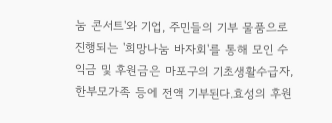눔 콘서트'와 기업, 주민들의 기부 물품으로 진행되는 '희망나눔 바자회'를 통해 모인 수익금 및 후원금은 마포구의 기초생활수급자, 한부모가족 등에 전액 기부된다.효성의 후원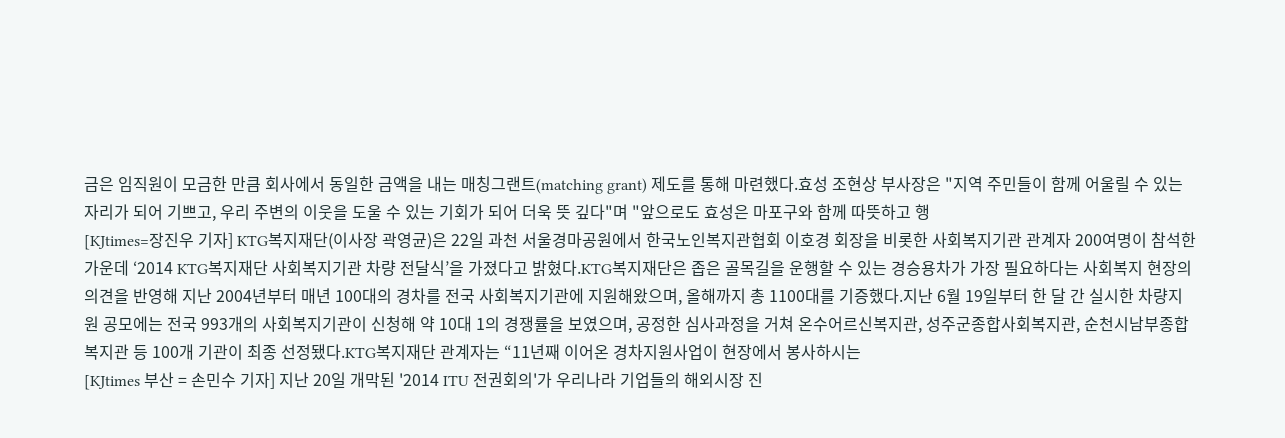금은 임직원이 모금한 만큼 회사에서 동일한 금액을 내는 매칭그랜트(matching grant) 제도를 통해 마련했다.효성 조현상 부사장은 "지역 주민들이 함께 어울릴 수 있는 자리가 되어 기쁘고, 우리 주변의 이웃을 도울 수 있는 기회가 되어 더욱 뜻 깊다"며 "앞으로도 효성은 마포구와 함께 따뜻하고 행
[KJtimes=장진우 기자] KTG복지재단(이사장 곽영균)은 22일 과천 서울경마공원에서 한국노인복지관협회 이호경 회장을 비롯한 사회복지기관 관계자 200여명이 참석한 가운데 ‘2014 KTG복지재단 사회복지기관 차량 전달식’을 가졌다고 밝혔다.KTG복지재단은 좁은 골목길을 운행할 수 있는 경승용차가 가장 필요하다는 사회복지 현장의 의견을 반영해 지난 2004년부터 매년 100대의 경차를 전국 사회복지기관에 지원해왔으며, 올해까지 총 1100대를 기증했다.지난 6월 19일부터 한 달 간 실시한 차량지원 공모에는 전국 993개의 사회복지기관이 신청해 약 10대 1의 경쟁률을 보였으며, 공정한 심사과정을 거쳐 온수어르신복지관, 성주군종합사회복지관, 순천시남부종합복지관 등 100개 기관이 최종 선정됐다.KTG복지재단 관계자는 “11년째 이어온 경차지원사업이 현장에서 봉사하시는
[KJtimes 부산 = 손민수 기자] 지난 20일 개막된 '2014 ITU 전권회의'가 우리나라 기업들의 해외시장 진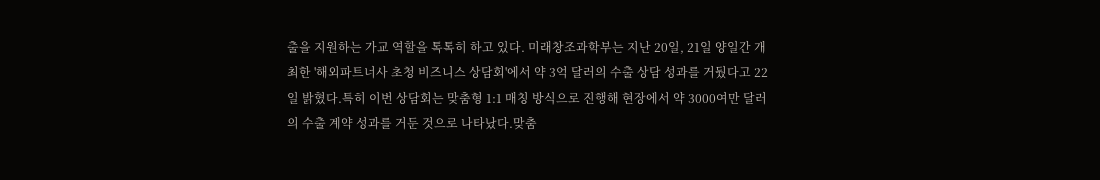출을 지원하는 가교 역할을 톡톡히 하고 있다. 미래창조과학부는 지난 20일, 21일 양일간 개최한 '해외파트너사 초청 비즈니스 상담회'에서 약 3억 달러의 수출 상담 성과를 거뒀다고 22일 밝혔다.특히 이번 상담회는 맞춤형 1:1 매칭 방식으로 진행해 현장에서 약 3000여만 달러의 수출 계약 성과를 거둔 것으로 나타났다.맞춤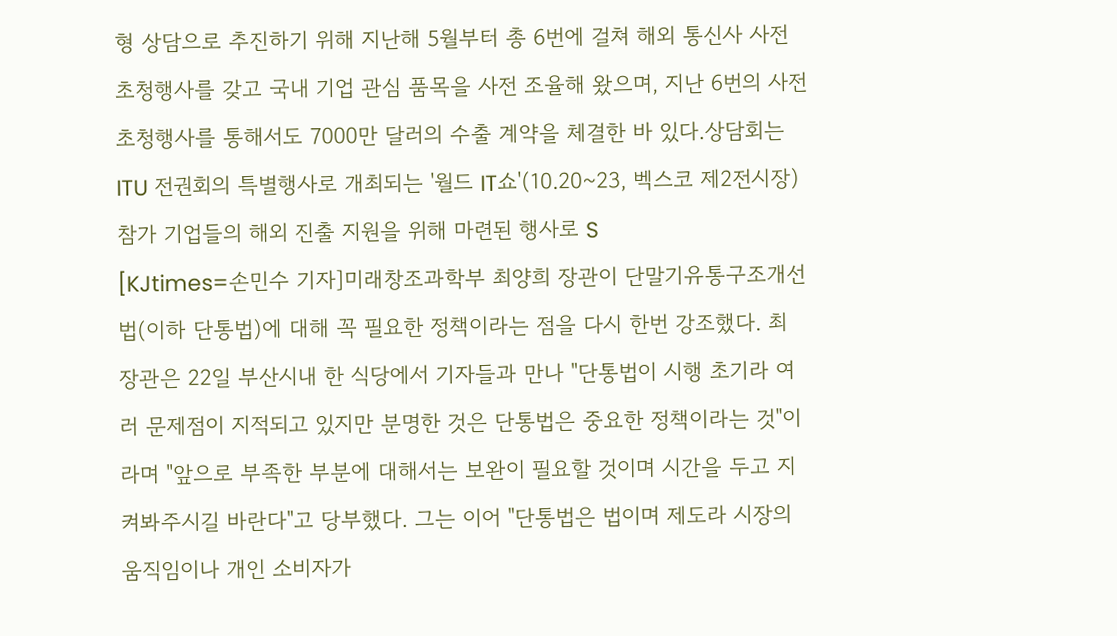형 상담으로 추진하기 위해 지난해 5월부터 총 6번에 걸쳐 해외 통신사 사전 초청행사를 갖고 국내 기업 관심 품목을 사전 조율해 왔으며, 지난 6번의 사전 초청행사를 통해서도 7000만 달러의 수출 계약을 체결한 바 있다.상담회는 ITU 전권회의 특별행사로 개최되는 '월드 IT쇼'(10.20~23, 벡스코 제2전시장) 참가 기업들의 해외 진출 지원을 위해 마련된 행사로 S
[KJtimes=손민수 기자]미래창조과학부 최양희 장관이 단말기유통구조개선법(이하 단통법)에 대해 꼭 필요한 정책이라는 점을 다시 한번 강조했다. 최 장관은 22일 부산시내 한 식당에서 기자들과 만나 "단통법이 시행 초기라 여러 문제점이 지적되고 있지만 분명한 것은 단통법은 중요한 정책이라는 것"이라며 "앞으로 부족한 부분에 대해서는 보완이 필요할 것이며 시간을 두고 지켜봐주시길 바란다"고 당부했다. 그는 이어 "단통법은 법이며 제도라 시장의 움직임이나 개인 소비자가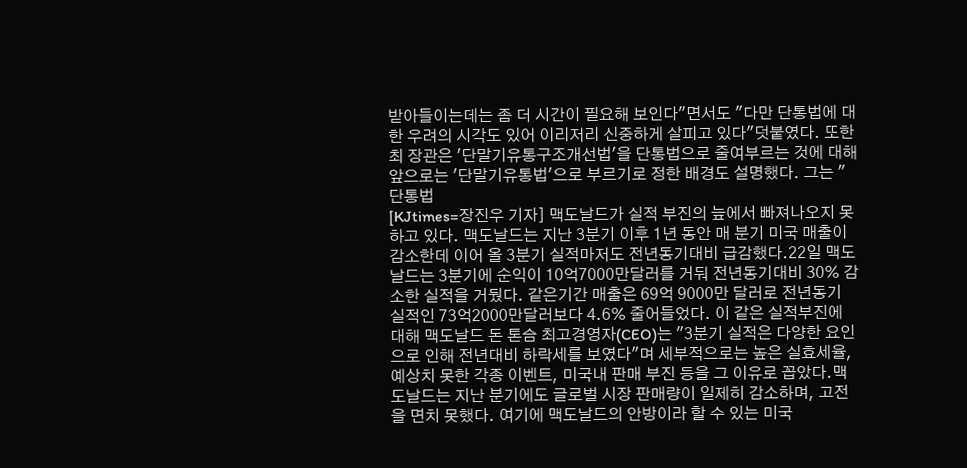받아들이는데는 좀 더 시간이 필요해 보인다"면서도 "다만 단통법에 대한 우려의 시각도 있어 이리저리 신중하게 살피고 있다"덧붙였다. 또한 최 장관은 '단말기유통구조개선법'을 단통법으로 줄여부르는 것에 대해 앞으로는 '단말기유통법'으로 부르기로 정한 배경도 설명했다. 그는 "단통법
[KJtimes=장진우 기자] 맥도날드가 실적 부진의 늪에서 빠져나오지 못하고 있다. 맥도날드는 지난 3분기 이후 1년 동안 매 분기 미국 매출이 감소한데 이어 올 3분기 실적마저도 전년동기대비 급감했다.22일 맥도날드는 3분기에 순익이 10억7000만달러를 거둬 전년동기대비 30% 감소한 실적을 거뒀다. 같은기간 매출은 69억 9000만 달러로 전년동기 실적인 73억2000만달러보다 4.6% 줄어들었다. 이 같은 실적부진에 대해 맥도날드 돈 톤슴 최고경영자(CEO)는 "3분기 실적은 다양한 요인으로 인해 전년대비 하락세를 보였다"며 세부적으로는 높은 실효세율, 예상치 못한 각종 이벤트, 미국내 판매 부진 등을 그 이유로 꼽았다.맥도날드는 지난 분기에도 글로벌 시장 판매량이 일제히 감소하며, 고전을 면치 못했다. 여기에 맥도날드의 안방이라 할 수 있는 미국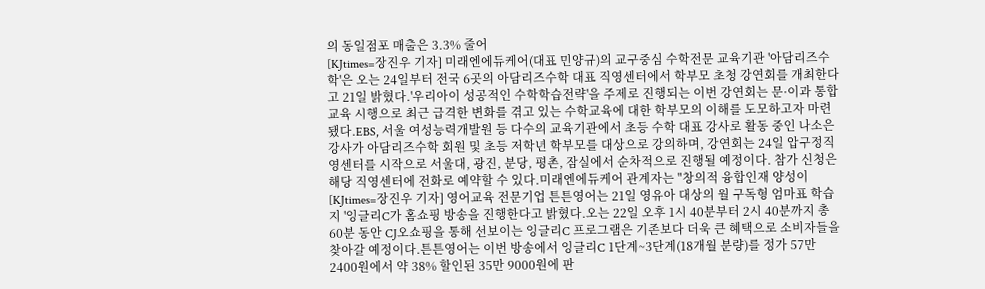의 동일점포 매출은 3.3% 줄어
[KJtimes=장진우 기자] 미래엔에듀케어(대표 민양규)의 교구중심 수학전문 교육기관 '아담리즈수학'은 오는 24일부터 전국 6곳의 아담리즈수학 대표 직영센터에서 학부모 초청 강연회를 개최한다고 21일 밝혔다.'우리아이 성공적인 수학학습전략'을 주제로 진행되는 이번 강연회는 문·이과 통합교육 시행으로 최근 급격한 변화를 겪고 있는 수학교육에 대한 학부모의 이해를 도모하고자 마련됐다.EBS, 서울 여성능력개발원 등 다수의 교육기관에서 초등 수학 대표 강사로 활동 중인 나소은 강사가 아담리즈수학 회원 및 초등 저학년 학부모를 대상으로 강의하며, 강연회는 24일 압구정직영센터를 시작으로 서울대, 광진, 분당, 평촌, 잠실에서 순차적으로 진행될 예정이다. 참가 신청은 해당 직영센터에 전화로 예약할 수 있다.미래엔에듀케어 관계자는 "창의적 융합인재 양성이
[KJtimes=장진우 기자] 영어교육 전문기업 튼튼영어는 21일 영유아 대상의 월 구독형 엄마표 학습지 '잉글리C가 홈쇼핑 방송을 진행한다고 밝혔다.오는 22일 오후 1시 40분부터 2시 40분까지 총 60분 동안 CJ오쇼핑을 통해 선보이는 잉글리C 프로그램은 기존보다 더욱 큰 혜택으로 소비자들을 찾아갈 예정이다.튼튼영어는 이번 방송에서 잉글리C 1단계~3단계(18개월 분량)를 정가 57만 2400원에서 약 38% 할인된 35만 9000원에 판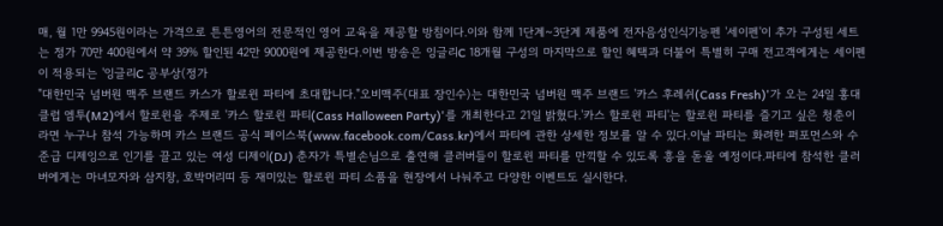매, 월 1만 9945원이라는 가격으로 튼튼영어의 전문적인 영어 교육을 제공할 방침이다.이와 함께 1단계~3단계 제품에 전자음성인식기능펜 '세이펜'이 추가 구성된 세트는 정가 70만 400원에서 약 39% 할인된 42만 9000원에 제공한다.이번 방송은 잉글리C 18개월 구성의 마지막으로 할인 혜택과 더불어 특별히 구매 전고객에게는 세이펜이 적용되는 '잉글리C 공부상(정가
"대한민국 넘버원 맥주 브랜드 카스가 할로윈 파티에 초대합니다."오비맥주(대표 장인수)는 대한민국 넘버원 맥주 브랜드 '카스 후레쉬(Cass Fresh)'가 오는 24일 홍대 클럽 엠투(M2)에서 할로윈을 주제로 '카스 할로윈 파티(Cass Halloween Party)'를 개최한다고 21일 밝혔다.'카스 할로윈 파티'는 할로윈 파티를 즐기고 싶은 청춘이라면 누구나 참석 가능하며 카스 브랜드 공식 페이스북(www.facebook.com/Cass.kr)에서 파티에 관한 상세한 정보를 알 수 있다.이날 파티는 화려한 퍼포먼스와 수준급 디제잉으로 인기를 끌고 있는 여성 디제이(DJ) 춘자가 특별손님으로 출연해 클러버들이 할로윈 파티를 만끽할 수 있도록 흥을 돋울 예정이다.파티에 참석한 클러버에게는 마녀모자와 삼지창, 호박머리띠 등 재미있는 할로윈 파티 소품을 현장에서 나눠주고 다양한 이벤트도 실시한다.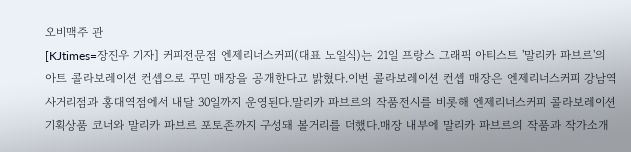오비맥주 관
[KJtimes=장진우 기자] 커피전문점 엔제리너스커피(대표 노일식)는 21일 프랑스 그래픽 아티스트 '말리카 파브르'의 아트 콜라보레이션 컨셉으로 꾸민 매장을 공개한다고 밝혔다.이번 콜라보레이션 컨셉 매장은 엔제리너스커피 강남역사거리점과 홍대역점에서 내달 30일까지 운영된다.말리카 파브르의 작품전시를 비롯해 엔제리너스커피 콜라보레이션 기획상품 코너와 말리카 파브르 포토존까지 구성돼 볼거리를 더했다.매장 내부에 말리카 파브르의 작품과 작가소개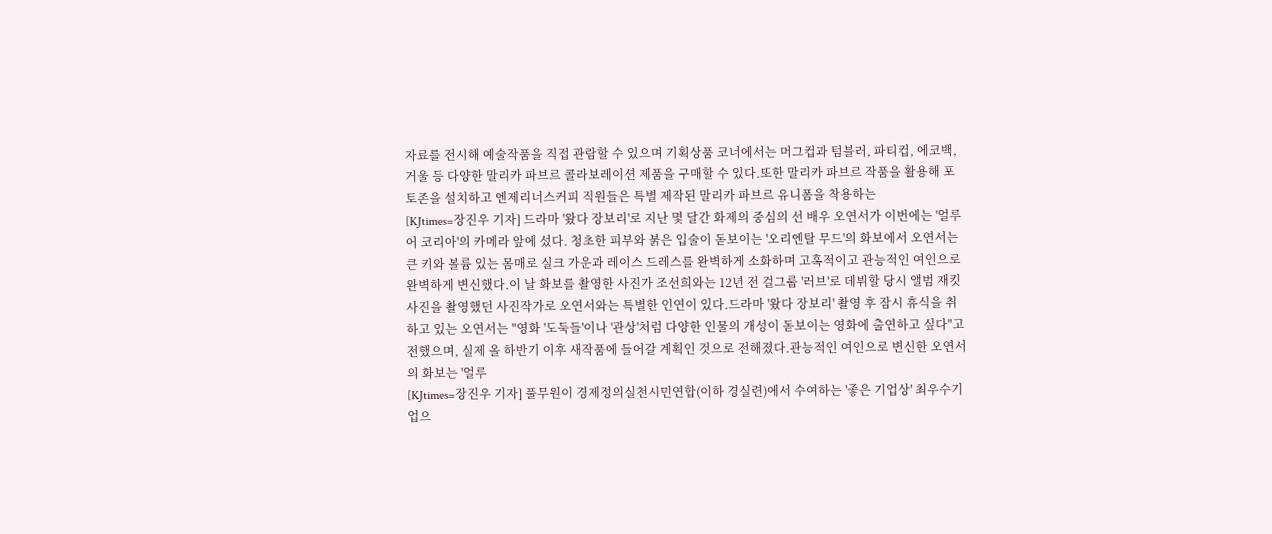자료를 전시해 예술작품을 직접 관람할 수 있으며 기획상품 코너에서는 머그컵과 텀블러, 파티컵, 에코백, 거울 등 다양한 말리카 파브르 콜라보레이션 제품을 구매할 수 있다.또한 말리카 파브르 작품을 활용해 포토존을 설치하고 엔제리너스커피 직원들은 특별 제작된 말리카 파브르 유니폼을 착용하는
[KJtimes=장진우 기자] 드라마 '왔다 장보리'로 지난 몇 달간 화제의 중심의 선 배우 오연서가 이번에는 '얼루어 코리아'의 카메라 앞에 섰다. 청초한 피부와 붉은 입술이 돋보이는 '오리엔탈 무드'의 화보에서 오연서는 큰 키와 볼륨 있는 몸매로 실크 가운과 레이스 드레스를 완벽하게 소화하며 고혹적이고 관능적인 여인으로 완벽하게 변신했다.이 날 화보를 촬영한 사진가 조선희와는 12년 전 걸그룹 '러브'로 데뷔할 당시 앨범 재킷 사진을 촬영했던 사진작가로 오연서와는 특별한 인연이 있다.드라마 '왔다 장보리' 촬영 후 잠시 휴식을 취하고 있는 오연서는 "영화 '도둑들'이나 '관상'처럼 다양한 인물의 개성이 돋보이는 영화에 출연하고 싶다"고 전했으며, 실제 올 하반기 이후 새작품에 들어갈 계획인 것으로 전해졌다.관능적인 여인으로 변신한 오연서의 화보는 '얼루
[KJtimes=장진우 기자] 풀무원이 경제정의실천시민연합(이하 경실련)에서 수여하는 '좋은 기업상' 최우수기업으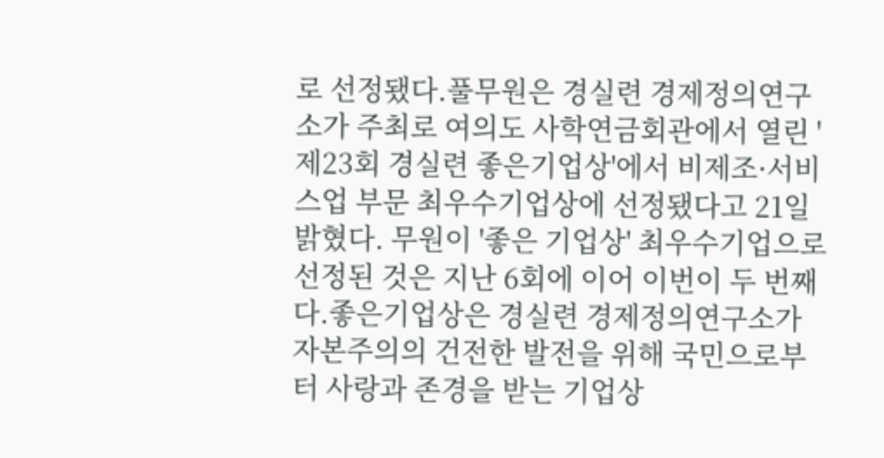로 선정됐다.풀무원은 경실련 경제정의연구소가 주최로 여의도 사학연금회관에서 열린 '제23회 경실련 좋은기업상'에서 비제조·서비스업 부문 최우수기업상에 선정됐다고 21일 밝혔다. 무원이 '좋은 기업상' 최우수기업으로 선정된 것은 지난 6회에 이어 이번이 두 번째다.좋은기업상은 경실련 경제정의연구소가 자본주의의 건전한 발전을 위해 국민으로부터 사랑과 존경을 받는 기업상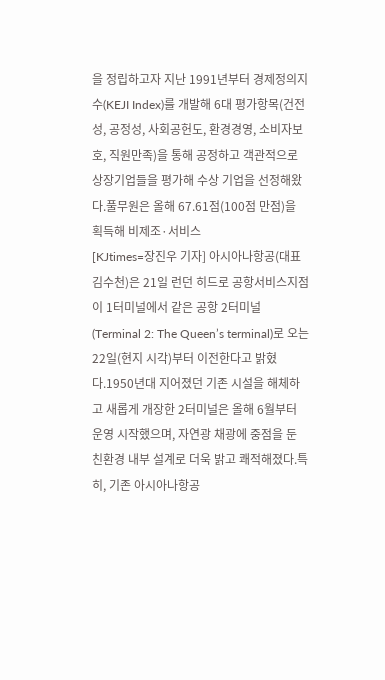을 정립하고자 지난 1991년부터 경제정의지수(KEJI Index)를 개발해 6대 평가항목(건전성, 공정성, 사회공헌도, 환경경영, 소비자보호, 직원만족)을 통해 공정하고 객관적으로 상장기업들을 평가해 수상 기업을 선정해왔다.풀무원은 올해 67.61점(100점 만점)을 획득해 비제조·서비스
[KJtimes=장진우 기자] 아시아나항공(대표 김수천)은 21일 런던 히드로 공항서비스지점이 1터미널에서 같은 공항 2터미널(Terminal 2: The Queen’s terminal)로 오는 22일(현지 시각)부터 이전한다고 밝혔다.1950년대 지어졌던 기존 시설을 해체하고 새롭게 개장한 2터미널은 올해 6월부터 운영 시작했으며, 자연광 채광에 중점을 둔 친환경 내부 설계로 더욱 밝고 쾌적해졌다.특히, 기존 아시아나항공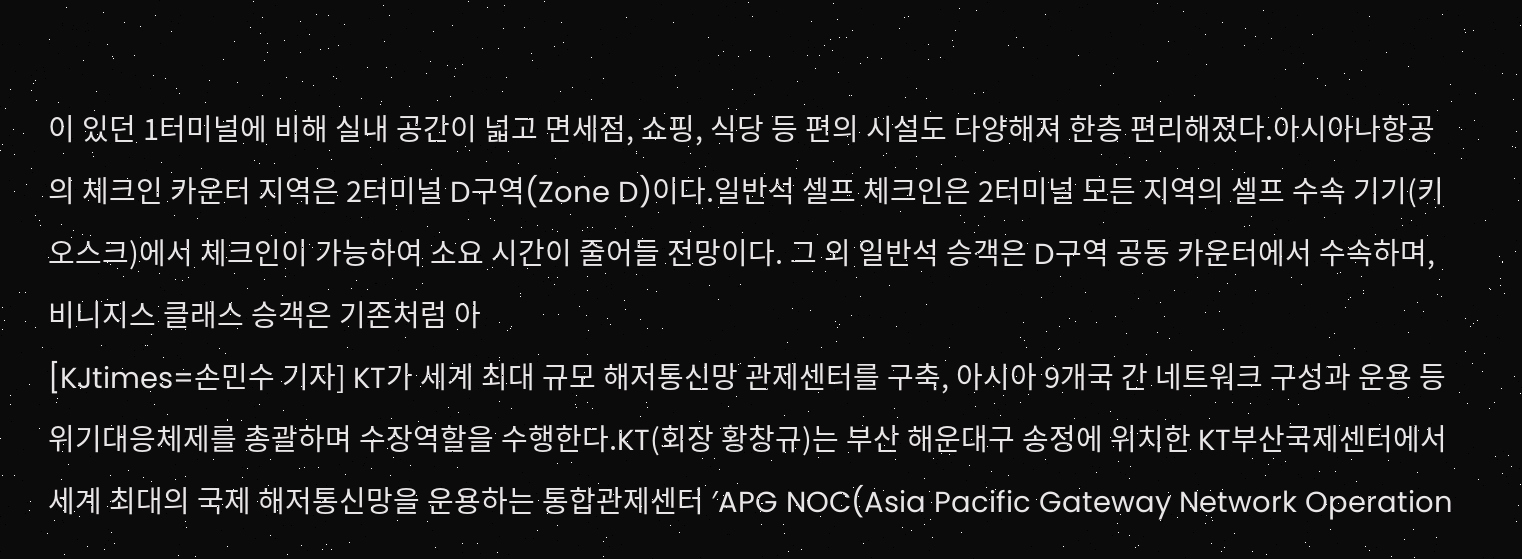이 있던 1터미널에 비해 실내 공간이 넓고 면세점, 쇼핑, 식당 등 편의 시설도 다양해져 한층 편리해졌다.아시아나항공의 체크인 카운터 지역은 2터미널 D구역(Zone D)이다.일반석 셀프 체크인은 2터미널 모든 지역의 셀프 수속 기기(키오스크)에서 체크인이 가능하여 소요 시간이 줄어들 전망이다. 그 외 일반석 승객은 D구역 공동 카운터에서 수속하며, 비니지스 클래스 승객은 기존처럼 아
[KJtimes=손민수 기자] KT가 세계 최대 규모 해저통신망 관제센터를 구축, 아시아 9개국 간 네트워크 구성과 운용 등 위기대응체제를 총괄하며 수장역할을 수행한다.KT(회장 황창규)는 부산 해운대구 송정에 위치한 KT부산국제센터에서 세계 최대의 국제 해저통신망을 운용하는 통합관제센터 ′APG NOC(Asia Pacific Gateway Network Operation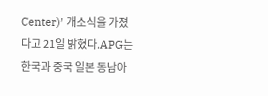Center)′ 개소식을 가졌다고 21일 밝혔다.APG는 한국과 중국 일본 동남아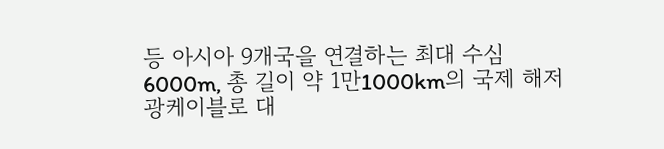등 아시아 9개국을 연결하는 최대 수심 6000m, 총 길이 약 1만1000km의 국제 해저광케이블로 대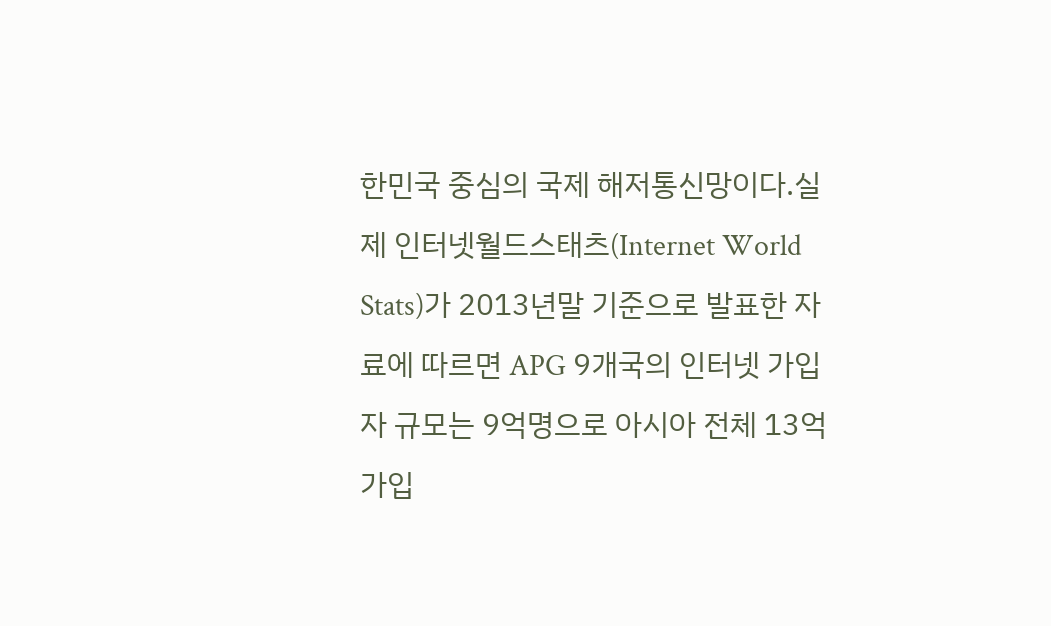한민국 중심의 국제 해저통신망이다.실제 인터넷월드스태츠(Internet World Stats)가 2013년말 기준으로 발표한 자료에 따르면 APG 9개국의 인터넷 가입자 규모는 9억명으로 아시아 전체 13억 가입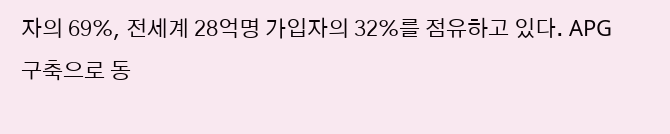자의 69%, 전세계 28억명 가입자의 32%를 점유하고 있다. APG 구축으로 동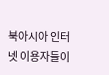북아시아 인터넷 이용자들이